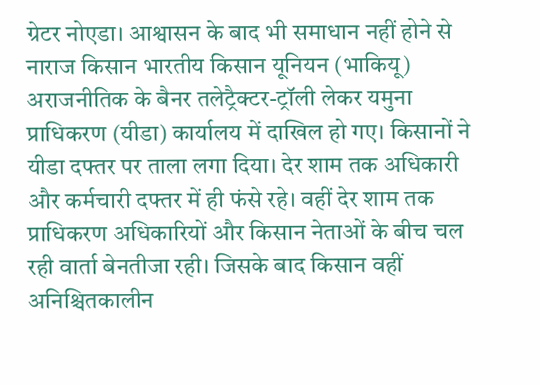ग्रेटर नोएडा। आश्वासन के बाद भी समाधान नहीं होने से नाराज किसान भारतीय किसान यूनियन (भाकियू) अराजनीतिक के बैनर तलेट्रैक्टर-ट्रॉली लेकर यमुना प्राधिकरण (यीडा) कार्यालय में दाखिल हो गए। किसानों ने यीडा दफ्तर पर ताला लगा दिया। देर शाम तक अधिकारी और कर्मचारी दफ्तर में ही फंसे रहे। वहीं देर शाम तक प्राधिकरण अधिकारियों और किसान नेताओं के बीच चल रही वार्ता बेनतीजा रही। जिसके बाद किसान वहीं अनिश्चितकालीन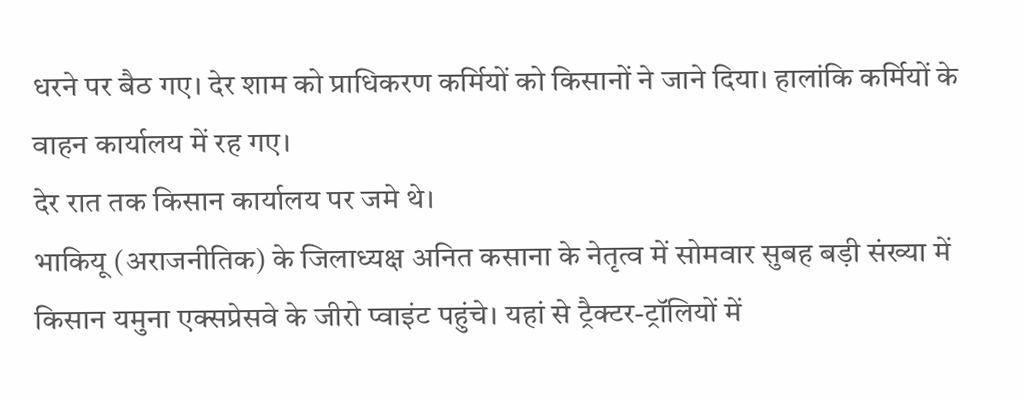धरने पर बैठ गए। देर शाम को प्राधिकरण कर्मियों को किसानों ने जाने दिया। हालांकि कर्मियों के वाहन कार्यालय में रह गए।
देर रात तक किसान कार्यालय पर जमे थे।
भाकियू (अराजनीतिक) के जिलाध्यक्ष अनित कसाना के नेतृत्व में सोमवार सुबह बड़ी संख्या में किसान यमुना एक्सप्रेसवे के जीरो प्वाइंट पहुंचे। यहां से ट्रैक्टर-ट्रॉलियों में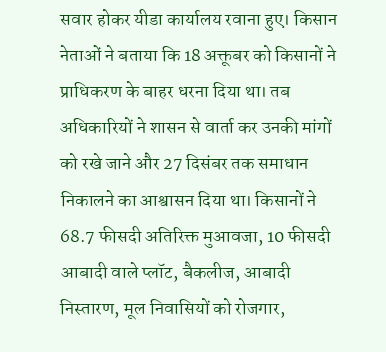सवार होकर यीडा कार्यालय रवाना हुए। किसान नेताओं ने बताया कि 18 अक्तूबर को किसानों ने प्राधिकरण के बाहर धरना दिया था। तब अधिकारियों ने शासन से वार्ता कर उनकी मांगों को रखे जाने और 27 दिसंबर तक समाधान निकालने का आश्वासन दिया था। किसानों ने 68.7 फीसदी अतिरिक्त मुआवजा, 10 फीसदी आबादी वाले प्लॉट, बैकलीज, आबादी निस्तारण, मूल निवासियों को रोजगार,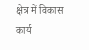क्षेत्र में विकास कार्य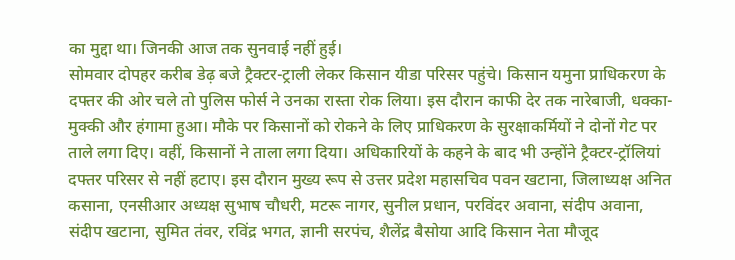का मुद्दा था। जिनकी आज तक सुनवाई नहीं हुई।
सोमवार दोपहर करीब डेढ़ बजे ट्रैक्टर-ट्राली लेकर किसान यीडा परिसर पहुंचे। किसान यमुना प्राधिकरण के दफ्तर की ओर चले तो पुलिस फोर्स ने उनका रास्ता रोक लिया। इस दौरान काफी देर तक नारेबाजी, धक्का-मुक्की और हंगामा हुआ। मौके पर किसानों को रोकने के लिए प्राधिकरण के सुरक्षाकर्मियों ने दोनों गेट पर ताले लगा दिए। वहीं, किसानों ने ताला लगा दिया। अधिकारियों के कहने के बाद भी उन्होंने ट्रैक्टर-ट्रॉलियां दफ्तर परिसर से नहीं हटाए। इस दौरान मुख्य रूप से उत्तर प्रदेश महासचिव पवन खटाना, जिलाध्यक्ष अनित कसाना, एनसीआर अध्यक्ष सुभाष चौधरी, मटरू नागर, सुनील प्रधान, परविंदर अवाना, संदीप अवाना, संदीप खटाना, सुमित तंवर, रविंद्र भगत, ज्ञानी सरपंच, शैलेंद्र बैसोया आदि किसान नेता मौजूद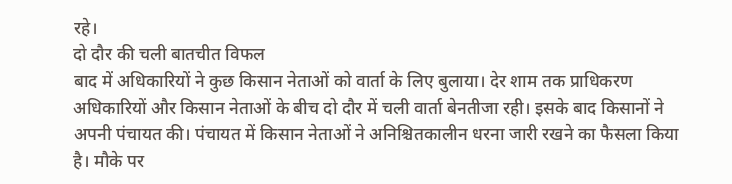रहे।
दो दौर की चली बातचीत विफल
बाद में अधिकारियों ने कुछ किसान नेताओं को वार्ता के लिए बुलाया। देर शाम तक प्राधिकरण अधिकारियों और किसान नेताओं के बीच दो दौर में चली वार्ता बेनतीजा रही। इसके बाद किसानों ने अपनी पंचायत की। पंचायत में किसान नेताओं ने अनिश्चितकालीन धरना जारी रखने का फैसला किया है। मौके पर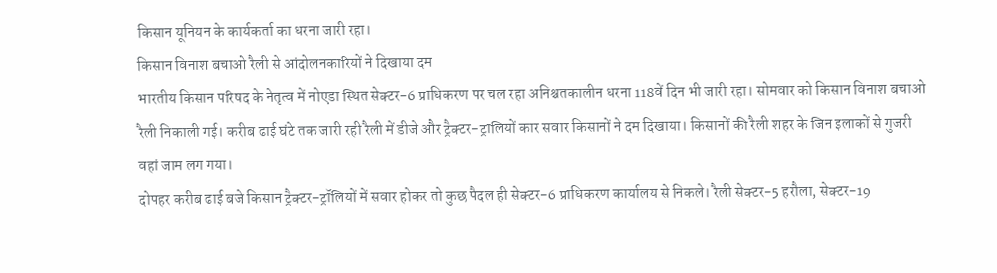किसान यूनियन के कार्यकर्ता का धरना जारी रहा।
किसान विनाश बचाओ रैली से आंदोलनकारियों ने दिखाया दम
भारतीय किसान परिषद के नेतृत्व में नोएडा स्थित सेक्टर-6 प्राधिकरण पर चल रहा अनिश्चतकालीन धरना 118वें दिन भी जारी रहा। सोमवार को किसान विनाश बचाओ रैली निकाली गई। करीब ढाई घंटे तक जारी रही रैली में डीजे और ट्रैक्टर-ट्रालियों कार सवार किसानों ने दम दिखाया। किसानों की रैली शहर के जिन इलाकों से गुजरी वहां जाम लग गया।
दोपहर करीब ढाई बजे किसान ट्रैक्टर-ट्रॉलियों में सवार होकर तो कुछ पैदल ही सेक्टर-6 प्राधिकरण कार्यालय से निकले। रैली सेक्टर-5 हरौला, सेक्टर-19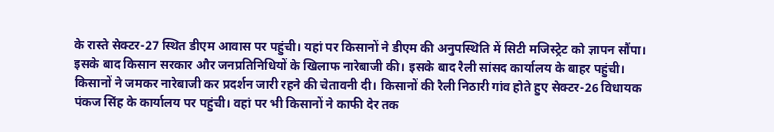के रास्ते सेक्टर-27 स्थित डीएम आवास पर पहुंची। यहां पर किसानों ने डीएम की अनुपस्थिति में सिटी मजिस्ट्रेट को ज्ञापन सौंपा। इसके बाद किसान सरकार और जनप्रतिनिधियों के खिलाफ नारेबाजी की। इसके बाद रैली सांसद कार्यालय के बाहर पहुंची। किसानों ने जमकर नारेबाजी कर प्रदर्शन जारी रहने की चेतावनी दी। किसानों की रैली निठारी गांव होते हुए सेक्टर-26 विधायक पंकज सिंह के कार्यालय पर पहुंची। वहां पर भी किसानों ने काफी देर तक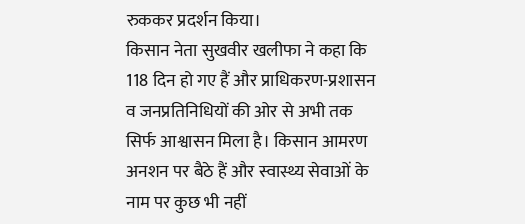रुककर प्रदर्शन किया।
किसान नेता सुखवीर खलीफा ने कहा कि 118 दिन हो गए हैं और प्राधिकरण-प्रशासन व जनप्रतिनिधियों की ओर से अभी तक सिर्फ आश्वासन मिला है। किसान आमरण अनशन पर बैठे हैं और स्वास्थ्य सेवाओं के नाम पर कुछ भी नहीं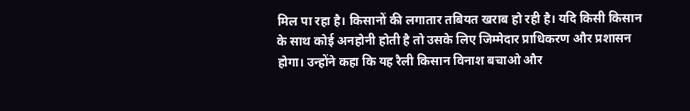मिल पा रहा है। किसानों की लगातार तबियत खराब हो रही है। यदि किसी किसान के साथ कोई अनहोनी होती है तो उसके लिए जिम्मेदार प्राधिकरण और प्रशासन होगा। उन्होंने कहा कि यह रैली किसान विनाश बचाओ और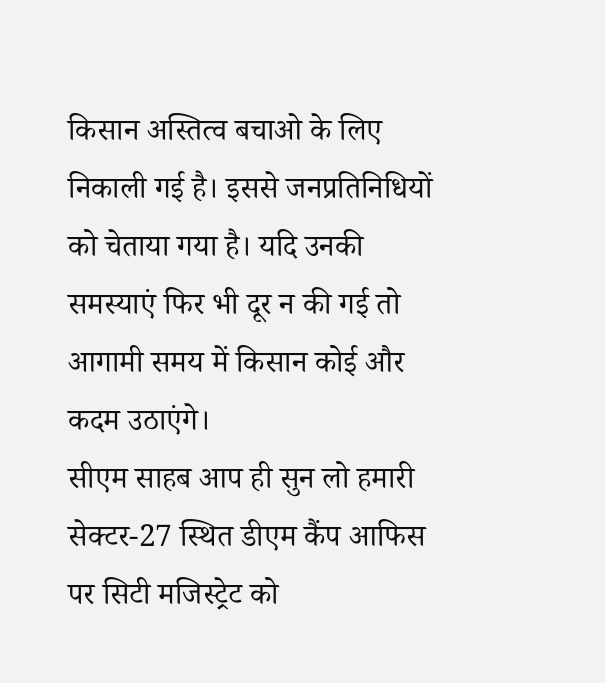किसान अस्तित्व बचाओ के लिए निकाली गई है। इससे जनप्रतिनिधियों को चेताया गया है। यदि उनकी समस्याएं फिर भी दूर न की गई तो आगामी समय में किसान कोई और कदम उठाएंगे।
सीएम साहब आप ही सुन लो हमारी
सेक्टर-27 स्थित डीएम कैंप आफिस पर सिटी मजिस्ट्रेट को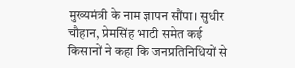मुख्यमंत्री के नाम ज्ञापन सौंपा। सुधीर चौहान, प्रेमसिंह भाटी समेत कई किसानों ने कहा कि जनप्रतिनिधियों से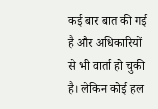कई बार बात की गई है और अधिकारियों से भी वार्ता हो चुकी है। लेकिन कोई हल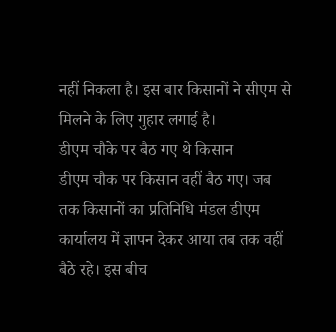नहीं निकला है। इस बार किसानों ने सीएम से मिलने के लिए गुहार लगाई है।
डीएम चौके पर बैठ गए थे किसान
डीएम चौक पर किसान वहीं बैठ गए। जब तक किसानों का प्रतिनिधि मंडल डीएम कार्यालय में ज्ञापन देकर आया तब तक वहीं बैठे रहे। इस बीच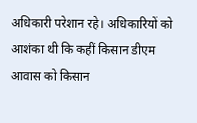अधिकारी परेशान रहे। अधिकारियों को आशंका थी कि कहीं किसान डीएम आवास को किसान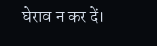घेराव न कर दें।